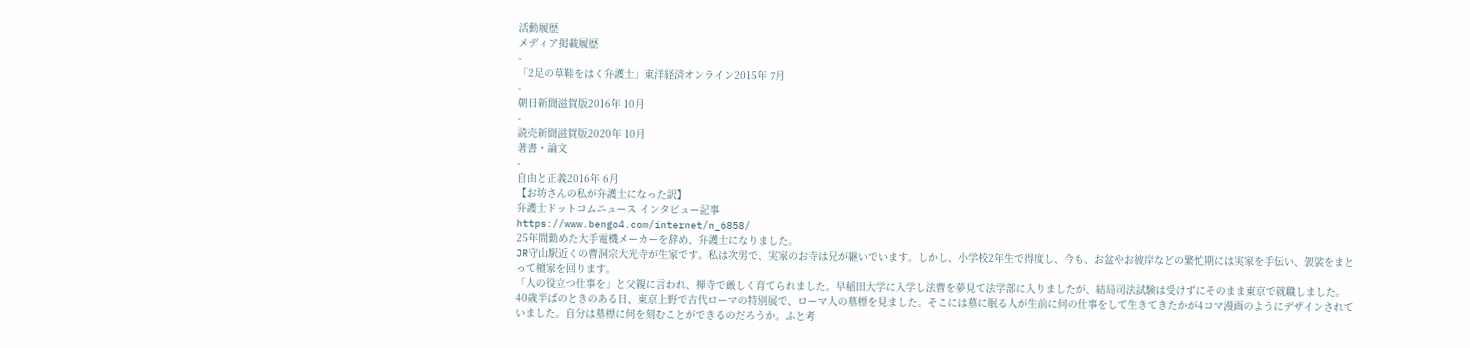活動履歴
メディア掲載履歴
-
「2足の草鞋をはく弁護士」東洋経済オンライン2015年 7月
-
朝日新聞滋賀版2016年 10月
-
読売新聞滋賀版2020年 10月
著書・論文
-
自由と正義2016年 6月
【お坊さんの私が弁護士になった訳】
弁護士ドットコムニュース インタビュー記事
https://www.bengo4.com/internet/n_6858/
25年間勤めた大手電機メーカーを辞め、弁護士になりました。
JR守山駅近くの曹洞宗大光寺が生家です。私は次男で、実家のお寺は兄が継いでいます。しかし、小学校2年生で得度し、今も、お盆やお彼岸などの繁忙期には実家を手伝い、袈裟をまとって檀家を回ります。
「人の役立つ仕事を」と父親に言われ、禅寺で厳しく育てられました。早稲田大学に入学し法曹を夢見て法学部に入りましたが、結局司法試験は受けずにそのまま東京で就職しました。
40歳半ばのときのある日、東京上野で古代ローマの特別展で、ローマ人の墓標を見ました。そこには墓に眠る人が生前に何の仕事をして生きてきたかが4コマ漫画のようにデザインされていました。自分は墓標に何を刻むことができるのだろうか。ふと考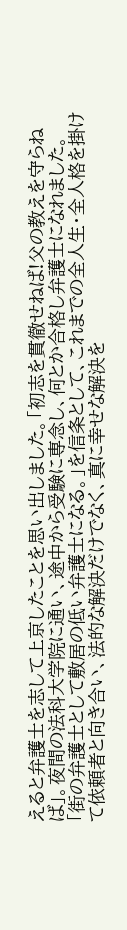えると弁護士を志して上京したことを思い出しました。「初志を貫徹せねば!父の教えを守らねば」。夜間の法科大学院に通い、途中から受験に専念し、何とか合格し弁護士になれました。
「街の弁護士として敷居の低い弁護士になる。」を信条として、これまでの全人生・全人格を掛けて依頼者と向き合い、法的な解決だけでなく、真に幸せな解決を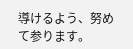導けるよう、努めて参ります。